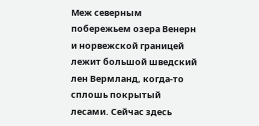Меж северным побережьем озера Венерн и норвежской границей лежит большой шведский лен Вермланд, когда-то сплошь покрытый лесами. Сейчас здесь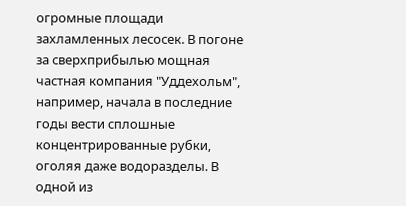огромные площади захламленных лесосек. В погоне за сверхприбылью мощная частная компания "Уддехольм", например, начала в последние годы вести сплошные концентрированные рубки, оголяя даже водоразделы. В одной из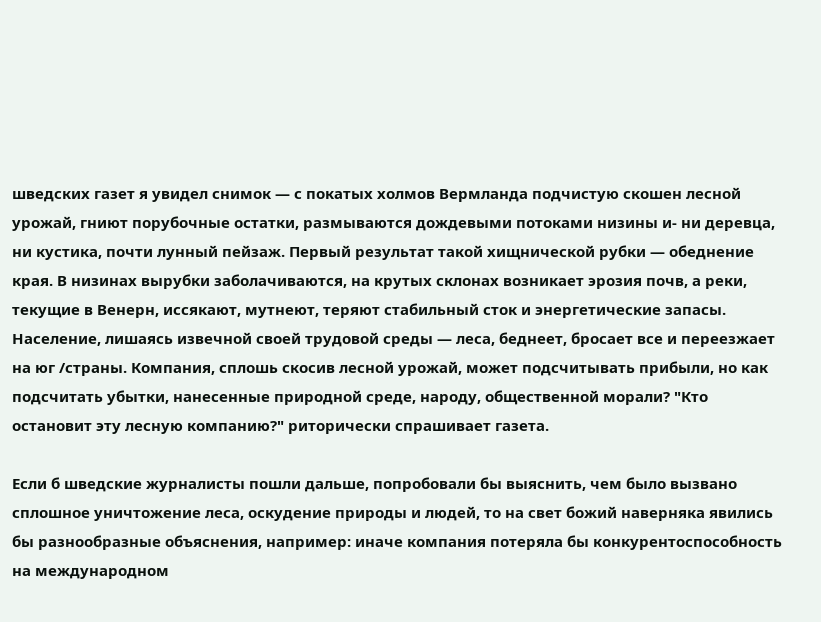шведских газет я увидел снимок — с покатых холмов Вермланда подчистую скошен лесной урожай, гниют порубочные остатки, размываются дождевыми потоками низины и- ни деревца, ни кустика, почти лунный пейзаж. Первый результат такой хищнической рубки — обеднение края. В низинах вырубки заболачиваются, на крутых склонах возникает эрозия почв, а реки, текущие в Венерн, иссякают, мутнеют, теряют стабильный сток и энергетические запасы. Население, лишаясь извечной своей трудовой среды — леса, беднеет, бросает все и переезжает на юг /страны. Компания, сплошь скосив лесной урожай, может подсчитывать прибыли, но как подсчитать убытки, нанесенные природной среде, народу, общественной морали? "Кто остановит эту лесную компанию?" риторически спрашивает газета.

Если б шведские журналисты пошли дальше, попробовали бы выяснить, чем было вызвано сплошное уничтожение леса, оскудение природы и людей, то на свет божий наверняка явились бы разнообразные объяснения, например: иначе компания потеряла бы конкурентоспособность на международном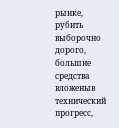рынке, рубить выборочно дорого, большие средства вложеныв технический прогресс,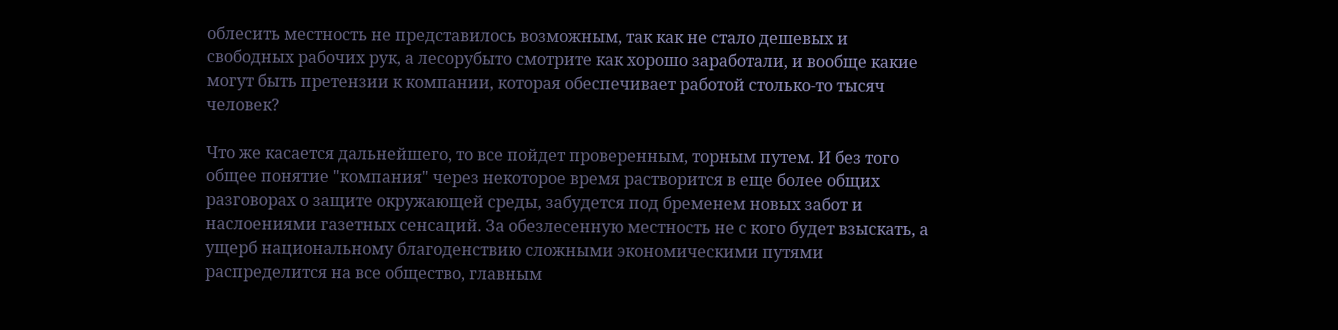облесить местность не представилось возможным, так как не стало дешевых и свободных рабочих рук, а лесорубыто смотрите как хорошо заработали, и вообще какие могут быть претензии к компании, которая обеспечивает работой столько-то тысяч человек?

Что же касается дальнейшего, то все пойдет проверенным, торным путем. И без того общее понятие "компания" через некоторое время растворится в еще более общих разговорах о защите окружающей среды, забудется под бременем новых забот и наслоениями газетных сенсаций. За обезлесенную местность не с кого будет взыскать, а ущерб национальному благоденствию сложными экономическими путями распределится на все общество, главным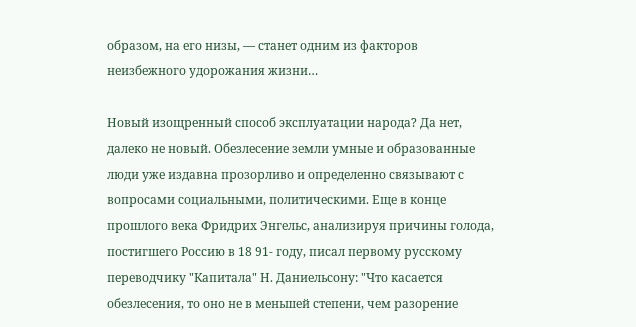образом, на его низы, — станет одним из факторов неизбежного удорожания жизни…

Новый изощренный способ эксплуатации народа? Да нет, далеко не новый. Обезлесение земли умные и образованные люди уже издавна прозорливо и определенно связывают с вопросами социальными, политическими. Еще в конце прошлого века Фридрих Энгельс, анализируя причины голода, постигшего Россию в 18 91- году, писал первому русскому переводчику "Капитала" Н. Даниельсону: "Что касается обезлесения, то оно не в меньшей степени, чем разорение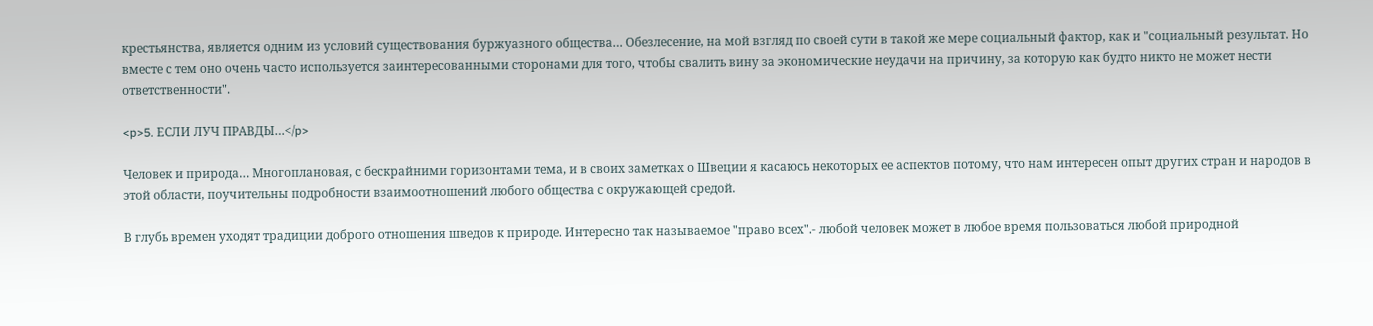крестьянства, является одним из условий существования буржуазного общества… Обезлесение, на мой взгляд по своей сути в такой же мере социальный фактор, как и "социальный результат. Но вместе с тем оно очень часто используется заинтересованными сторонами для того, чтобы свалить вину за экономические неудачи на причину, за которую как будто никто не может нести ответственности".

<p>5. ЕСЛИ ЛУЧ ПРАВДЫ…</p>

Человек и природа… Многоплановая, с бескрайними горизонтами тема, и в своих заметках о Швеции я касаюсь некоторых ее аспектов потому, что нам интересен опыт других стран и народов в этой области, поучительны подробности взаимоотношений любого общества с окружающей средой.

В глубь времен уходят традиции доброго отношения шведов к природе. Интересно так называемое "право всех".- любой человек может в любое время пользоваться любой природной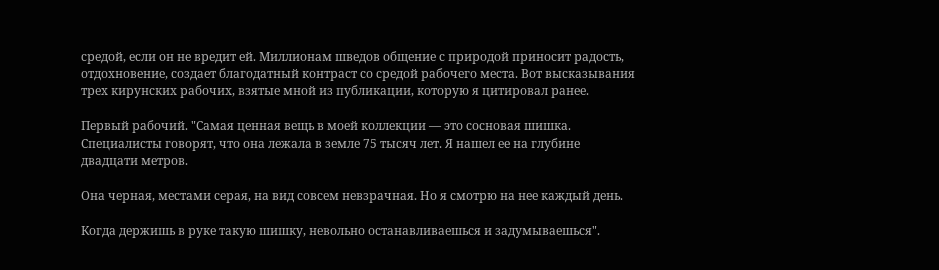средой, если он не вредит ей. Миллионам шведов общение с природой приносит радость, отдохновение, создает благодатный контраст со средой рабочего места. Вот высказывания трех кирунских рабочих, взятые мной из публикации, которую я цитировал ранее.

Первый рабочий. "Самая ценная вещь в моей коллекции — это сосновая шишка. Специалисты говорят, что она лежала в земле 75 тысяч лет. Я нашел ее на глубине двадцати метров.

Она черная, местами серая, на вид совсем невзрачная. Но я смотрю на нее каждый день.

Когда держишь в руке такую шишку, невольно останавливаешься и задумываешься".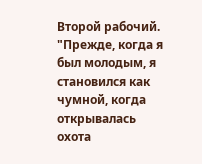Второй рабочий. "Прежде, когда я был молодым, я становился как чумной, когда открывалась охота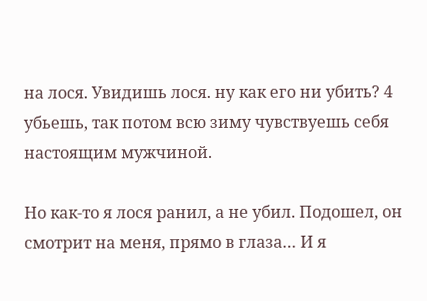на лося. Увидишь лося. ну как его ни убить? 4 убьешь, так потом всю зиму чувствуешь себя настоящим мужчиной.

Но как-то я лося ранил, а не убил. Подошел, он смотрит на меня, прямо в глаза… И я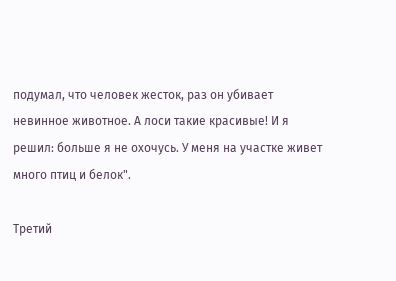подумал, что человек жесток, раз он убивает невинное животное. А лоси такие красивые! И я решил: больше я не охочусь. У меня на участке живет много птиц и белок".

Третий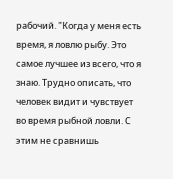рабочий. "Когда у меня есть время, я ловлю рыбу. Это самое лучшее из всего, что я знаю. Трудно описать, что человек видит и чувствует во время рыбной ловли. С этим не сравнишь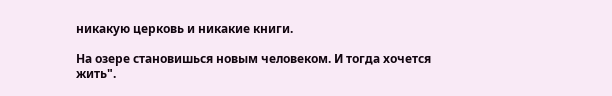никакую церковь и никакие книги.

На озере становишься новым человеком. И тогда хочется жить".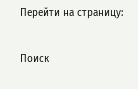Перейти на страницу:

Поиск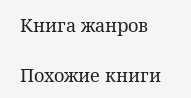Книга жанров

Похожие книги